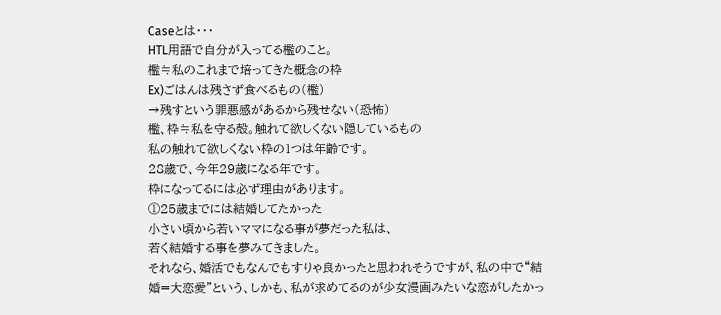Caseとは・・・
HTL用語で自分が入ってる檻のこと。
檻≒私のこれまで培ってきた概念の枠
Ex)ごはんは残さず食べるもの(檻)
→残すという罪悪感があるから残せない(恐怖)
檻、枠≒私を守る殻。触れて欲しくない隠しているもの
私の触れて欲しくない枠の1つは年齢です。
28歳で、今年29歳になる年です。
枠になってるには必ず理由があります。
①25歳までには結婚してたかった
小さい頃から若いママになる事が夢だった私は、
若く結婚する事を夢みてきました。
それなら、婚活でもなんでもすりゃ良かったと思われそうですが、私の中で“結婚=大恋愛”という、しかも、私が求めてるのが少女漫画みたいな恋がしたかっ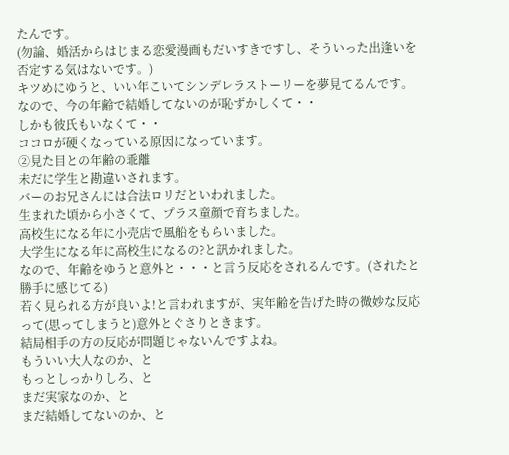たんです。
(勿論、婚活からはじまる恋愛漫画もだいすきですし、そういった出逢いを否定する気はないです。)
キツめにゆうと、いい年こいてシンデレラストーリーを夢見てるんです。
なので、今の年齢で結婚してないのが恥ずかしくて・・
しかも彼氏もいなくて・・
ココロが硬くなっている原因になっています。
②見た目との年齢の乖離
未だに学生と勘違いされます。
バーのお兄さんには合法ロリだといわれました。
生まれた頃から小さくて、プラス童顔で育ちました。
高校生になる年に小売店で風船をもらいました。
大学生になる年に高校生になるの?と訊かれました。
なので、年齢をゆうと意外と・・・と言う反応をされるんです。(されたと勝手に感じてる)
若く見られる方が良いよ!と言われますが、実年齢を告げた時の微妙な反応って(思ってしまうと)意外とぐさりときます。
結局相手の方の反応が問題じゃないんですよね。
もういい大人なのか、と
もっとしっかりしろ、と
まだ実家なのか、と
まだ結婚してないのか、と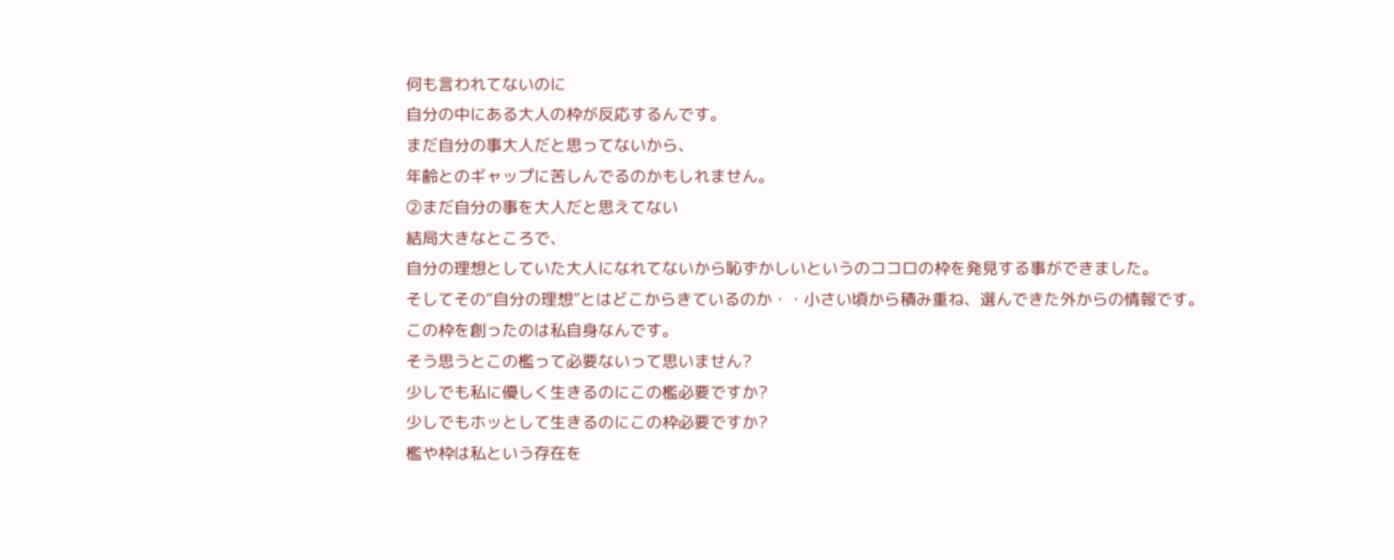何も言われてないのに
自分の中にある大人の枠が反応するんです。
まだ自分の事大人だと思ってないから、
年齢とのギャップに苦しんでるのかもしれません。
②まだ自分の事を大人だと思えてない
結局大きなところで、
自分の理想としていた大人になれてないから恥ずかしいというのココロの枠を発見する事ができました。
そしてその“自分の理想”とはどこからきているのか・・小さい頃から積み重ね、選んできた外からの情報です。
この枠を創ったのは私自身なんです。
そう思うとこの檻って必要ないって思いません?
少しでも私に優しく生きるのにこの檻必要ですか?
少しでもホッとして生きるのにこの枠必要ですか?
檻や枠は私という存在を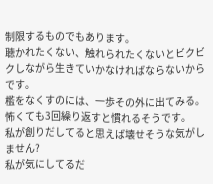制限するものでもあります。
聴かれたくない、触れられたくないとビクビクしながら生きていかなければならないからです。
檻をなくすのには、一歩その外に出てみる。
怖くても3回繰り返すと慣れるそうです。
私が創りだしてると思えば壊せそうな気がしません?
私が気にしてるだ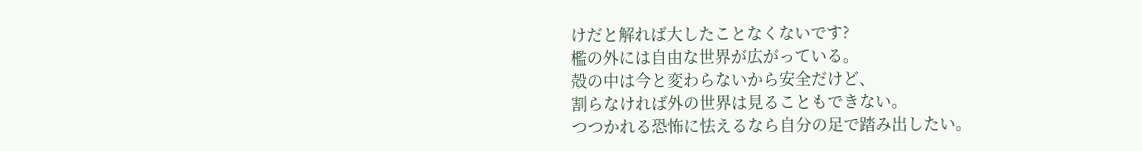けだと解れば大したことなくないです?
檻の外には自由な世界が広がっている。
殻の中は今と変わらないから安全だけど、
割らなければ外の世界は見ることもできない。
つつかれる恐怖に怯えるなら自分の足で踏み出したい。